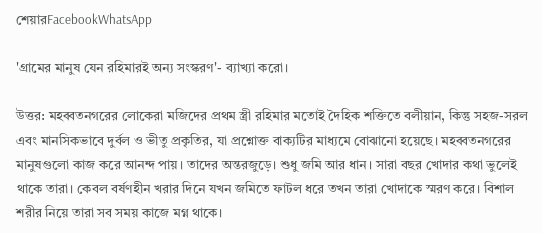শেয়ারFacebookWhatsApp

'গ্রামের মানুষ যেন রহিমারই অন্য সংস্করণ'- ব্যাখ্যা করো।

উত্তর: মহব্বতনগরের লোকেরা মজিদের প্রথম স্ত্রী রহিমার মতোই দৈহিক শক্তিতে বলীয়ান, কিন্তু সহজ-সরল এবং মানসিকভাবে দুর্বল ও ভীতু প্রকৃতির, যা প্রশ্নোক্ত বাক্যটির মাধ্যমে বোঝানো হয়েছে। মহব্বতনগরের মানুষগুলো কাজ করে আনন্দ পায়। তাদের অন্তরজুড়ে। শুধু জমি আর ধান। সারা বছর খোদার কথা ভুলেই থাকে তারা। কেবল বর্ষণহীন খরার দিনে যখন জমিতে ফাটল ধরে তখন তারা খোদাকে স্মরণ করে। বিশাল শরীর নিয়ে তারা সব সময় কাজে মগ্ন থাকে।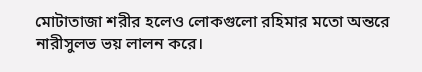মোটাতাজা শরীর হলেও লোকগুলো রহিমার মতো অন্তরে নারীসুলভ ভয় লালন করে।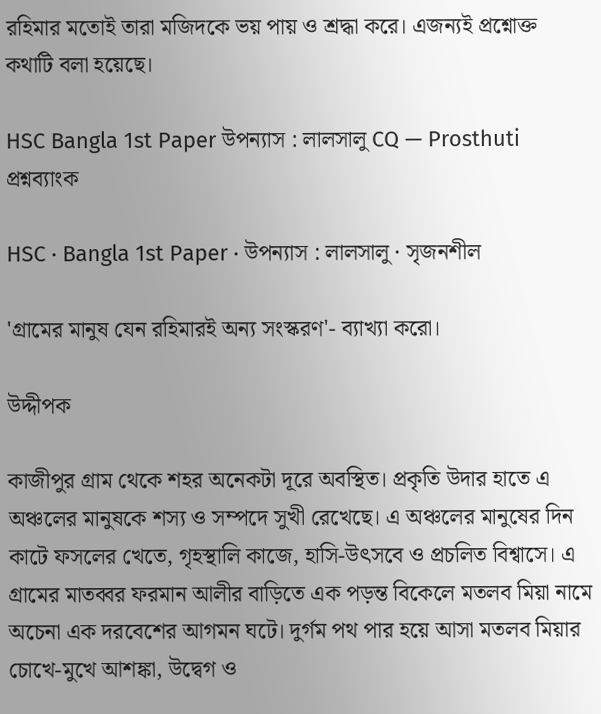রহিমার মতোই তারা মজিদকে ভয় পায় ও শ্রদ্ধা করে। এজন্যই প্রশ্নোক্ত কথাটি বলা হয়েছে।

HSC Bangla 1st Paper উপন্যাস : লালসালু CQ — Prosthuti প্রশ্নব্যাংক

HSC · Bangla 1st Paper · উপন্যাস : লালসালু · সৃজনশীল

'গ্রামের মানুষ যেন রহিমারই অন্য সংস্করণ'- ব্যাখ্যা করো।

উদ্দীপক

কাজীপুর গ্রাম থেকে শহর অনেকটা দূরে অবস্থিত। প্রকৃতি উদার হাতে এ অঞ্চলের মানুষকে শস্য ও সম্পদে সুখী রেখেছে। এ অঞ্চলের মানুষের দিন কাটে ফসলের খেতে, গৃহস্থালি কাজে, হাসি-উৎসবে ও প্রচলিত বিশ্বাসে। এ গ্রামের মাতব্বর ফরমান আলীর বাড়িতে এক পড়ন্ত বিকেলে মতলব মিয়া নামে অচেনা এক দরবেশের আগমন ঘটে। দুর্গম পথ পার হয়ে আসা মতলব মিয়ার চোখে-মুখে আশঙ্কা, উদ্বেগ ও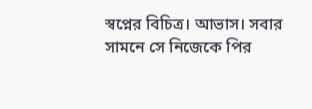স্বপ্নের বিচিত্র। আভাস। সবার সামনে সে নিজেকে পির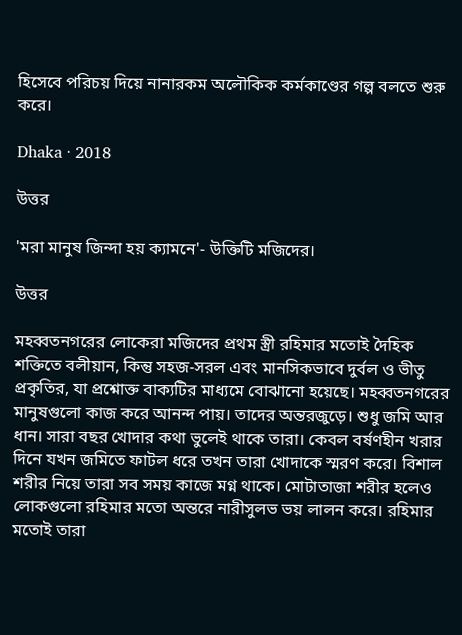হিসেবে পরিচয় দিয়ে নানারকম অলৌকিক কর্মকাণ্ডের গল্প বলতে শুরু করে।

Dhaka · 2018

উত্তর

'মরা মানুষ জিন্দা হয় ক্যামনে'- উক্তিটি মজিদের।

উত্তর

মহব্বতনগরের লোকেরা মজিদের প্রথম স্ত্রী রহিমার মতোই দৈহিক শক্তিতে বলীয়ান, কিন্তু সহজ-সরল এবং মানসিকভাবে দুর্বল ও ভীতু প্রকৃতির, যা প্রশ্নোক্ত বাক্যটির মাধ্যমে বোঝানো হয়েছে। মহব্বতনগরের মানুষগুলো কাজ করে আনন্দ পায়। তাদের অন্তরজুড়ে। শুধু জমি আর ধান। সারা বছর খোদার কথা ভুলেই থাকে তারা। কেবল বর্ষণহীন খরার দিনে যখন জমিতে ফাটল ধরে তখন তারা খোদাকে স্মরণ করে। বিশাল শরীর নিয়ে তারা সব সময় কাজে মগ্ন থাকে। মোটাতাজা শরীর হলেও লোকগুলো রহিমার মতো অন্তরে নারীসুলভ ভয় লালন করে। রহিমার মতোই তারা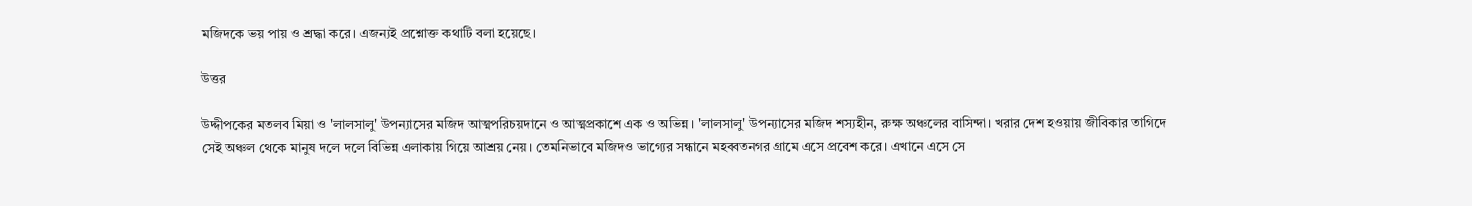মজিদকে ভয় পায় ও শ্রদ্ধা করে। এজন্যই প্রশ্নোক্ত কথাটি বলা হয়েছে।

উত্তর

উদ্দীপকের মতলব মিয়া ও 'লালসালু' উপন্যাসের মজিদ আত্মপরিচয়দানে ও আত্মপ্রকাশে এক ও অভিন্ন। 'লালসালু' উপন্যাসের মজিদ শস্যহীন, রুক্ষ অঞ্চলের বাসিন্দা। খরার দেশ হওয়ায় জীবিকার তাগিদে সেই অঞ্চল থেকে মানুষ দলে দলে বিভিন্ন এলাকায় গিয়ে আশ্রয় নেয়। তেমনিভাবে মজিদও ভাগ্যের সন্ধানে মহব্বতনগর গ্রামে এসে প্রবেশ করে। এখানে এসে সে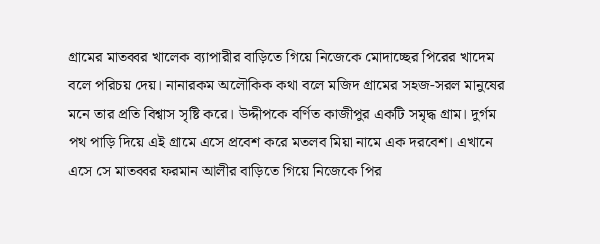গ্রামের মাতব্বর খালেক ব্যাপারীর বাড়িতে গিয়ে নিজেকে মোদাচ্ছের পিরের খাদেম বলে পরিচয় দেয়। নানারকম অলৌকিক কথা বলে মজিদ গ্রামের সহজ-সরল মানুষের মনে তার প্রতি বিশ্বাস সৃষ্টি করে। উদ্দীপকে বর্ণিত কাজীপুর একটি সমৃদ্ধ গ্রাম। দুর্গম পথ পাড়ি দিয়ে এই গ্রামে এসে প্রবেশ করে মতলব মিয়া নামে এক দরবেশ। এখানে এসে সে মাতব্বর ফরমান আলীর বাড়িতে গিয়ে নিজেকে পির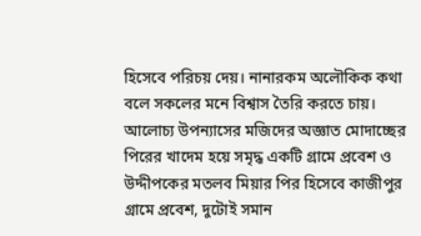হিসেবে পরিচয় দেয়। নানারকম অলৌকিক কথা বলে সকলের মনে বিশ্বাস তৈরি করতে চায়। আলোচ্য উপন্যাসের মজিদের অজ্ঞাত মোদাচ্ছের পিরের খাদেম হয়ে সমৃদ্ধ একটি গ্রামে প্রবেশ ও উদ্দীপকের মতলব মিয়ার পির হিসেবে কাজীপুর গ্রামে প্রবেশ, দুটোই সমান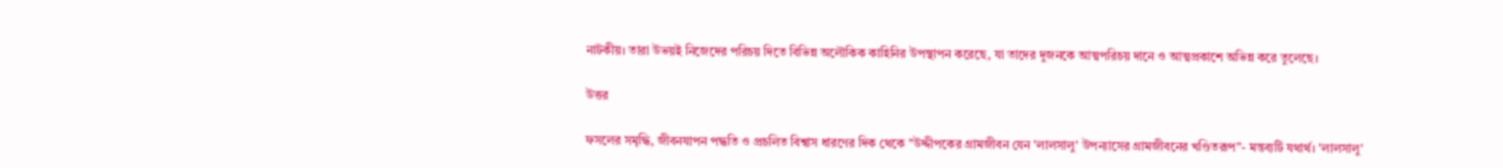নাটকীয়। তারা উভয়ই নিজেদের পরিচয় দিতে বিভিন্ন অলৌকিক কাহিনির উপস্থাপন করেছে, যা তাদের দুজনকে আত্মপরিচয় দানে ও আত্মপ্রকাশে অভিন্ন করে তুলেছে।

উত্তর

ফসলের সমৃদ্ধি, জীবনযাপন পদ্ধতি ও প্রচলিত বিশ্বাস ধারণের দিক থেকে "উদ্দীপকের গ্রামজীবন যেন 'লালসালু' উপন্যাসের গ্রামজীবনের খণ্ডিতরূপ”- মন্তব্যটি যথার্থ। 'লালসালু'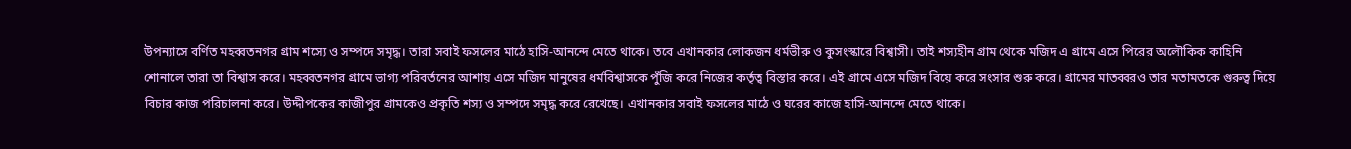উপন্যাসে বর্ণিত মহব্বতনগর গ্রাম শস্যে ও সম্পদে সমৃদ্ধ। তারা সবাই ফসলের মাঠে হাসি-আনন্দে মেতে থাকে। তবে এখানকার লোকজন ধর্মভীরু ও কুসংস্কারে বিশ্বাসী। তাই শস্যহীন গ্রাম থেকে মজিদ এ গ্রামে এসে পিরের অলৌকিক কাহিনি শোনালে তারা তা বিশ্বাস করে। মহব্বতনগর গ্রামে ভাগ্য পরিবর্তনের আশায় এসে মজিদ মানুষের ধর্মবিশ্বাসকে পুঁজি করে নিজের কর্তৃত্ব বিস্তার করে। এই গ্রামে এসে মজিদ বিয়ে করে সংসার শুরু করে। গ্রামের মাতব্বরও তার মতামতকে গুরুত্ব দিয়ে বিচার কাজ পরিচালনা করে। উদ্দীপকের কাজীপুর গ্রামকেও প্রকৃতি শস্য ও সম্পদে সমৃদ্ধ করে রেখেছে। এখানকার সবাই ফসলের মাঠে ও ঘরের কাজে হাসি-আনন্দে মেতে থাকে।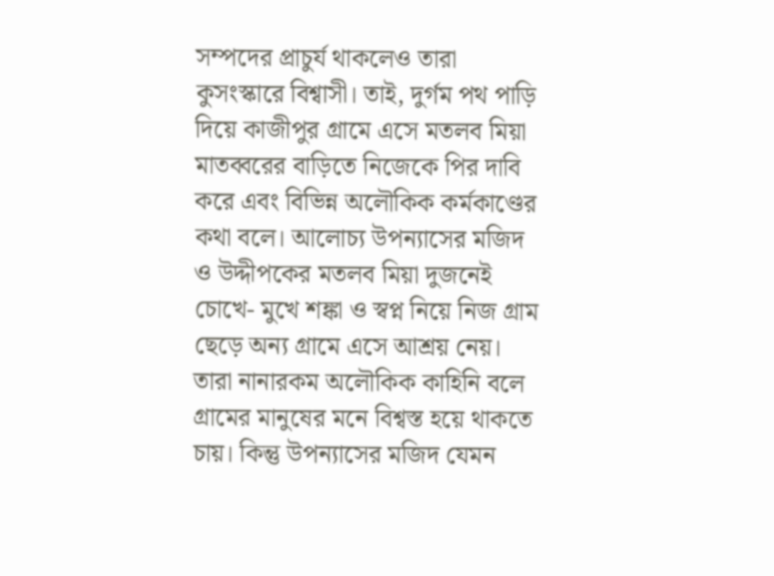সম্পদের প্রাচুর্য থাকলেও তারা কুসংস্কারে বিশ্বাসী। তাই, দুর্গম পথ পাড়ি দিয়ে কাজীপুর গ্রামে এসে মতলব মিয়া মাতব্বরের বাড়িতে নিজেকে পির দাবি করে এবং বিভিন্ন অলৌকিক কর্মকাণ্ডের কথা বলে। আলোচ্য উপন্যাসের মজিদ ও উদ্দীপকের মতলব মিয়া দুজনেই চোখে- মুখে শঙ্কা ও স্বপ্ন নিয়ে নিজ গ্রাম ছেড়ে অন্য গ্রামে এসে আশ্রয় নেয়। তারা নানারকম অলৌকিক কাহিনি বলে গ্রামের মানুষের মনে বিশ্বস্ত হয়ে থাকতে চায়। কিন্তু উপন্যাসের মজিদ যেমন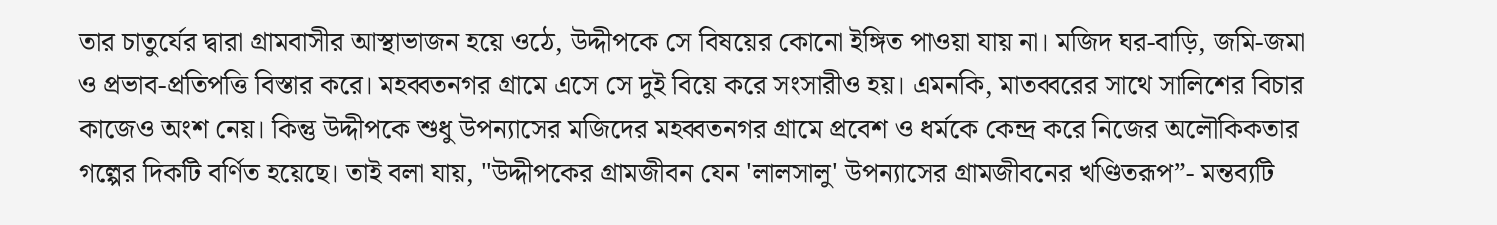তার চাতুর্যের দ্বারা গ্রামবাসীর আস্থাভাজন হয়ে ওঠে, উদ্দীপকে সে বিষয়ের কোনো ইঙ্গিত পাওয়া যায় না। মজিদ ঘর-বাড়ি, জমি-জমা ও প্রভাব-প্রতিপত্তি বিস্তার করে। মহব্বতনগর গ্রামে এসে সে দুই বিয়ে করে সংসারীও হয়। এমনকি, মাতব্বরের সাথে সালিশের বিচার কাজেও অংশ নেয়। কিন্তু উদ্দীপকে শুধু উপন্যাসের মজিদের মহব্বতনগর গ্রামে প্রবেশ ও ধর্মকে কেন্দ্র করে নিজের অলৌকিকতার গল্পের দিকটি বর্ণিত হয়েছে। তাই বলা যায়, "উদ্দীপকের গ্রামজীবন যেন 'লালসালু' উপন্যাসের গ্রামজীবনের খণ্ডিতরূপ”- মন্তব্যটি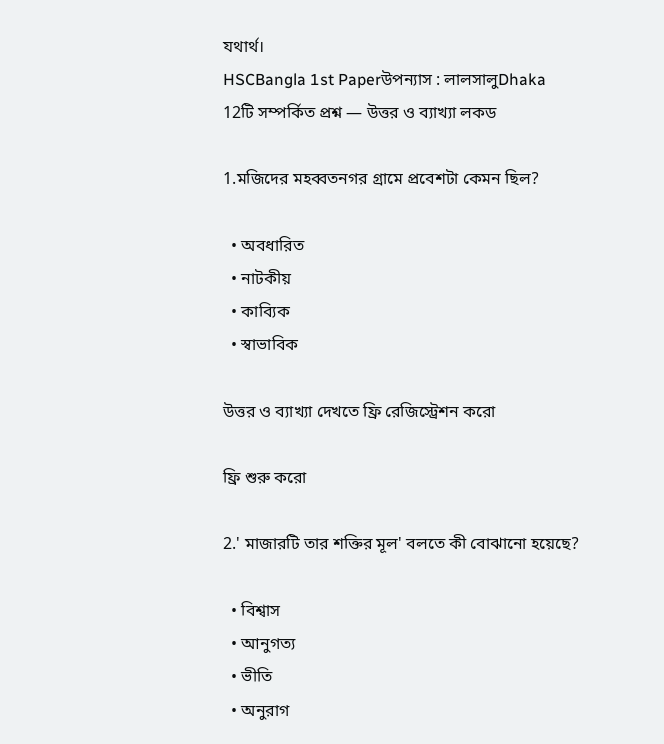যথার্থ।
HSCBangla 1st Paperউপন্যাস : লালসালুDhaka
12টি সম্পর্কিত প্রশ্ন — উত্তর ও ব্যাখ্যা লকড

1.মজিদের মহব্বতনগর গ্রামে প্রবেশটা কেমন ছিল?

  • অবধারিত
  • নাটকীয়
  • কাব্যিক
  • স্বাভাবিক

উত্তর ও ব্যাখ্যা দেখতে ফ্রি রেজিস্ট্রেশন করো

ফ্রি শুরু করো

2.' মাজারটি তার শক্তির মূল' বলতে কী বোঝানো হয়েছে?

  • বিশ্বাস
  • আনুগত্য
  • ভীতি
  • অনুরাগ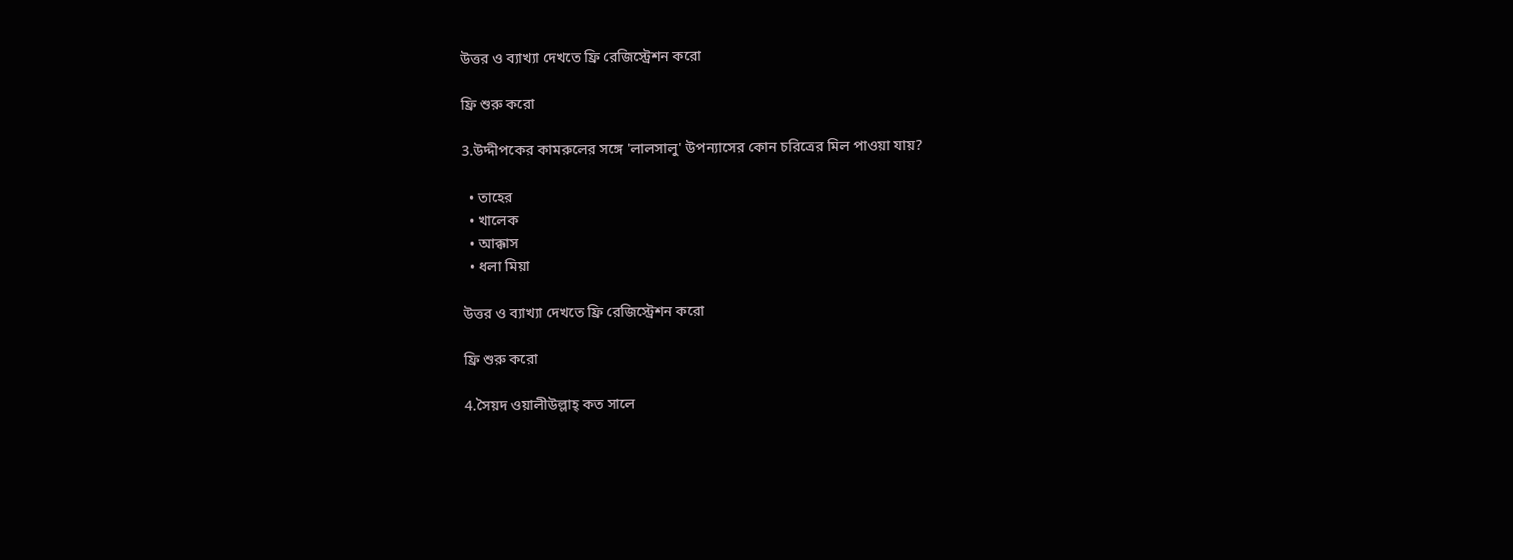উত্তর ও ব্যাখ্যা দেখতে ফ্রি রেজিস্ট্রেশন করো

ফ্রি শুরু করো

3.উদ্দীপকের কামরুলের সঙ্গে 'লালসালু' উপন্যাসের কোন চরিত্রের মিল পাওয়া যায়?

  • তাহের
  • খালেক
  • আক্কাস
  • ধলা মিয়া

উত্তর ও ব্যাখ্যা দেখতে ফ্রি রেজিস্ট্রেশন করো

ফ্রি শুরু করো

4.সৈয়দ ওয়ালীউল্লাহ্ কত সালে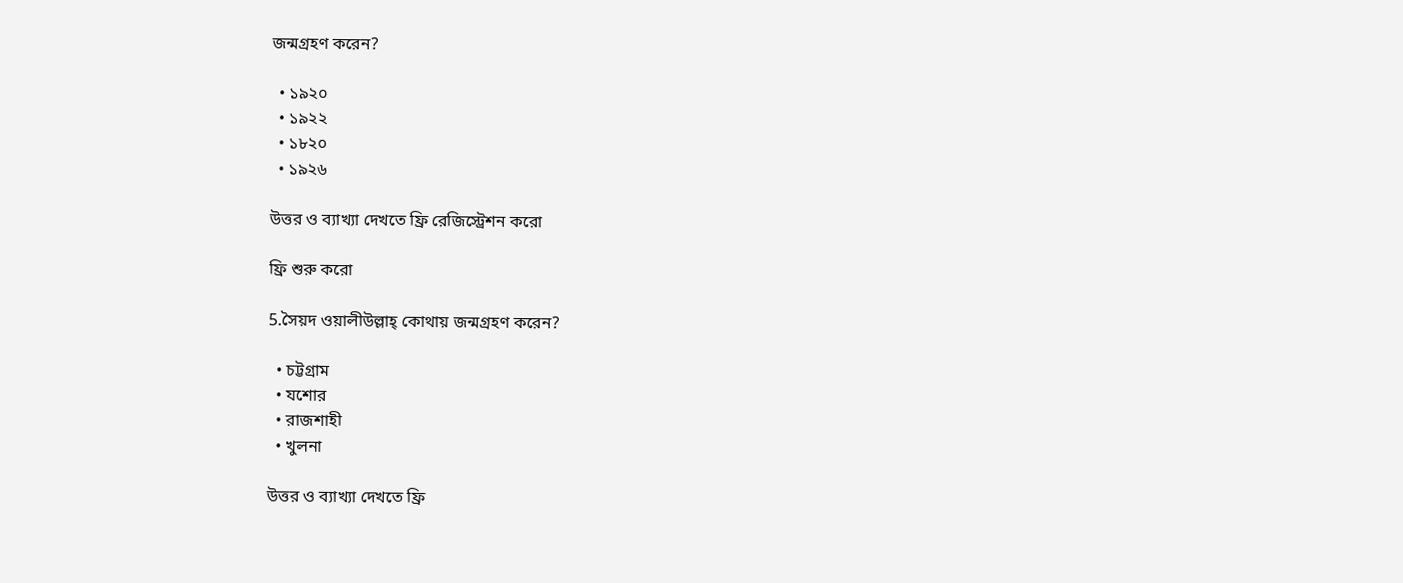জন্মগ্রহণ করেন?

  • ১৯২০
  • ১৯২২
  • ১৮২০
  • ১৯২৬

উত্তর ও ব্যাখ্যা দেখতে ফ্রি রেজিস্ট্রেশন করো

ফ্রি শুরু করো

5.সৈয়দ ওয়ালীউল্লাহ্ কোথায় জন্মগ্রহণ করেন?

  • চট্টগ্রাম
  • যশোর
  • রাজশাহী
  • খুলনা

উত্তর ও ব্যাখ্যা দেখতে ফ্রি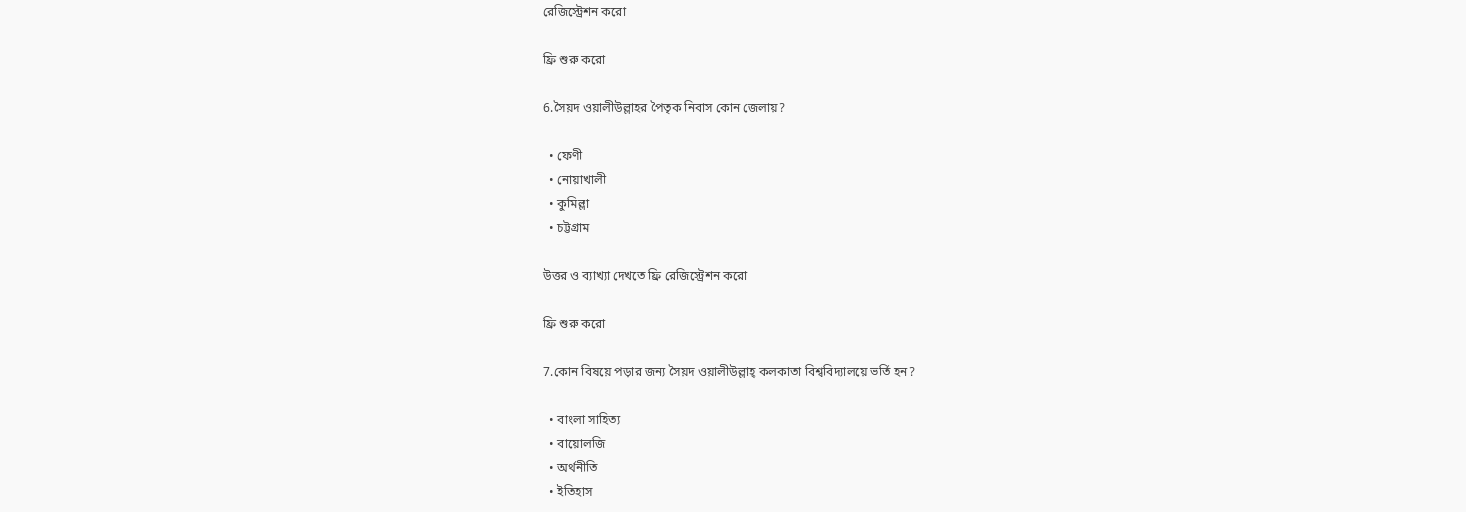রেজিস্ট্রেশন করো

ফ্রি শুরু করো

6.সৈয়দ ওয়ালীউল্লাহর পৈতৃক নিবাস কোন জেলায়?

  • ফেণী
  • নোয়াখালী
  • কুমিল্লা
  • চট্টগ্রাম

উত্তর ও ব্যাখ্যা দেখতে ফ্রি রেজিস্ট্রেশন করো

ফ্রি শুরু করো

7.কোন বিষয়ে পড়ার জন্য সৈয়দ ওয়ালীউল্লাহ্ কলকাতা বিশ্ববিদ্যালয়ে ভর্তি হন?

  • বাংলা সাহিত্য
  • বায়োলজি
  • অর্থনীতি
  • ইতিহাস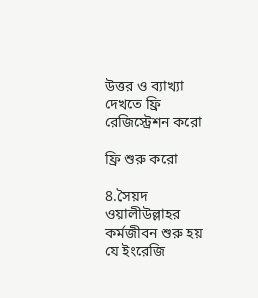উত্তর ও ব্যাখ্যা দেখতে ফ্রি রেজিস্ট্রেশন করো

ফ্রি শুরু করো

8.সৈয়দ ওয়ালীউল্লাহর কর্মজীবন শুরু হয় যে ইংরেজি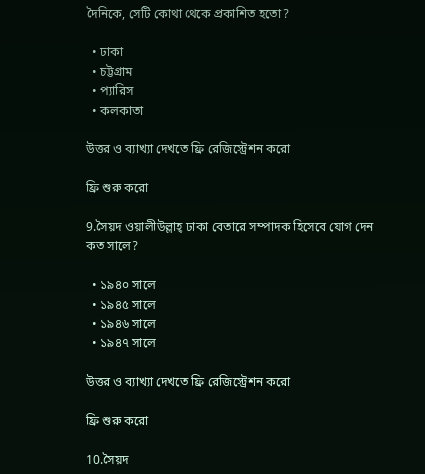দৈনিকে, সেটি কোথা থেকে প্রকাশিত হতো?

  • ঢাকা
  • চট্টগ্রাম
  • প্যারিস
  • কলকাতা

উত্তর ও ব্যাখ্যা দেখতে ফ্রি রেজিস্ট্রেশন করো

ফ্রি শুরু করো

9.সৈয়দ ওয়ালীউল্লাহ্ ঢাকা বেতারে সম্পাদক হিসেবে যোগ দেন কত সালে?

  • ১৯৪০ সালে
  • ১৯৪৫ সালে
  • ১৯৪৬ সালে
  • ১৯৪৭ সালে

উত্তর ও ব্যাখ্যা দেখতে ফ্রি রেজিস্ট্রেশন করো

ফ্রি শুরু করো

10.সৈয়দ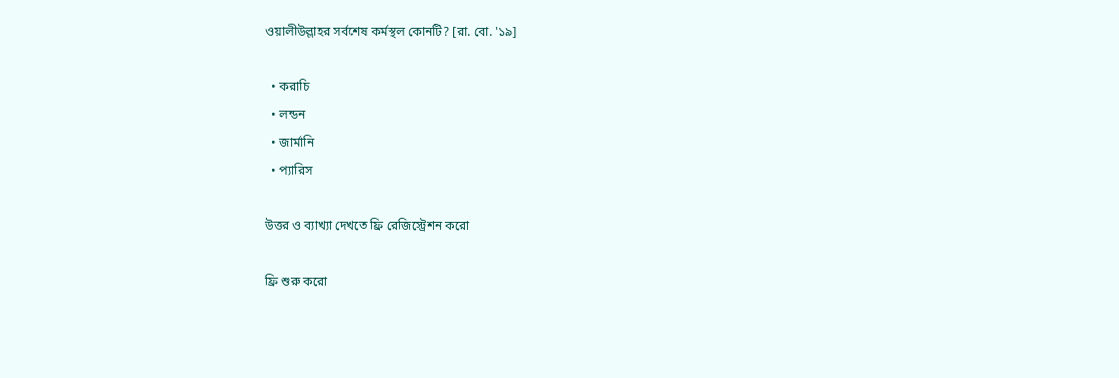ওয়ালীউল্লাহর সর্বশেষ কর্মস্থল কোনটি? [রা. বো. '১৯]

  • করাচি
  • লন্ডন
  • জার্মানি
  • প্যারিস

উত্তর ও ব্যাখ্যা দেখতে ফ্রি রেজিস্ট্রেশন করো

ফ্রি শুরু করো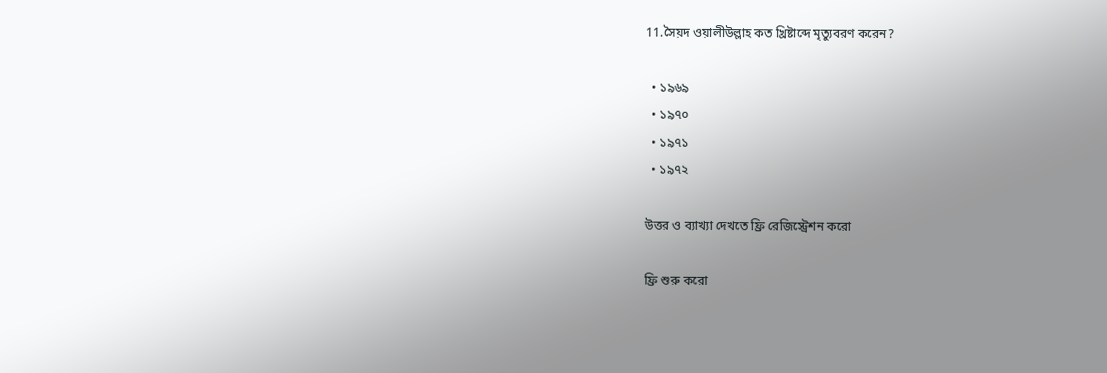11.সৈয়দ ওয়ালীউল্লাহ কত খ্রিষ্টাব্দে মৃত্যুবরণ করেন?

  • ১৯৬৯
  • ১৯৭০
  • ১৯৭১
  • ১৯৭২

উত্তর ও ব্যাখ্যা দেখতে ফ্রি রেজিস্ট্রেশন করো

ফ্রি শুরু করো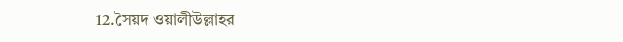12.সৈয়দ ওয়ালীউল্লাহর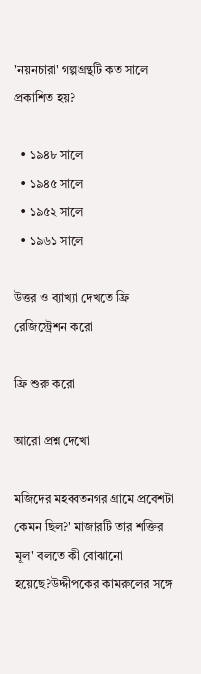'নয়নচারা' গল্পগ্রন্থটি কত সালে প্রকাশিত হয়?

  • ১৯৪৮ সালে
  • ১৯৪৫ সালে
  • ১৯৫২ সালে
  • ১৯৬১ সালে

উত্তর ও ব্যাখ্যা দেখতে ফ্রি রেজিস্ট্রেশন করো

ফ্রি শুরু করো

আরো প্রশ্ন দেখো

মজিদের মহব্বতনগর গ্রামে প্রবেশটা কেমন ছিল?' মাজারটি তার শক্তির মূল' বলতে কী বোঝানো হয়েছে?উদ্দীপকের কামরুলের সঙ্গে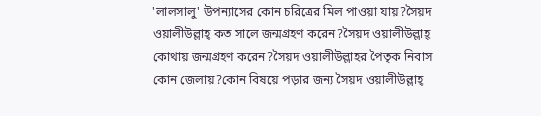'লালসালু' উপন্যাসের কোন চরিত্রের মিল পাওয়া যায়?সৈয়দ ওয়ালীউল্লাহ্ কত সালে জন্মগ্রহণ করেন?সৈয়দ ওয়ালীউল্লাহ্ কোথায় জন্মগ্রহণ করেন?সৈয়দ ওয়ালীউল্লাহর পৈতৃক নিবাস কোন জেলায়?কোন বিষয়ে পড়ার জন্য সৈয়দ ওয়ালীউল্লাহ্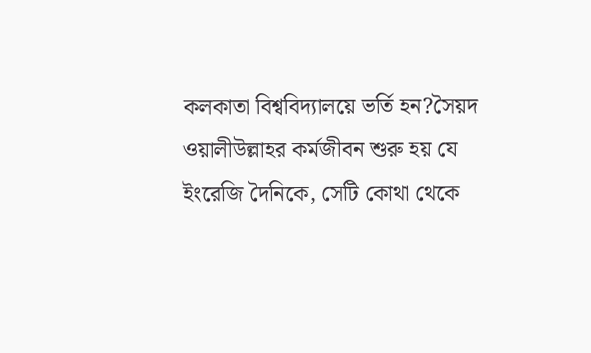কলকাতা বিশ্ববিদ্যালয়ে ভর্তি হন?সৈয়দ ওয়ালীউল্লাহর কর্মজীবন শুরু হয় যে ইংরেজি দৈনিকে, সেটি কোথা থেকে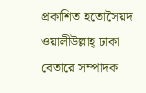প্রকাশিত হতোসৈয়দ ওয়ালীউল্লাহ্ ঢাকা বেতারে সম্পাদক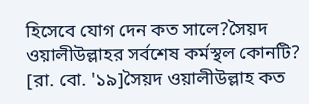হিসেবে যোগ দেন কত সালে?সৈয়দ ওয়ালীউল্লাহর সর্বশেষ কর্মস্থল কোনটি? [রা. বো. '১৯]সৈয়দ ওয়ালীউল্লাহ কত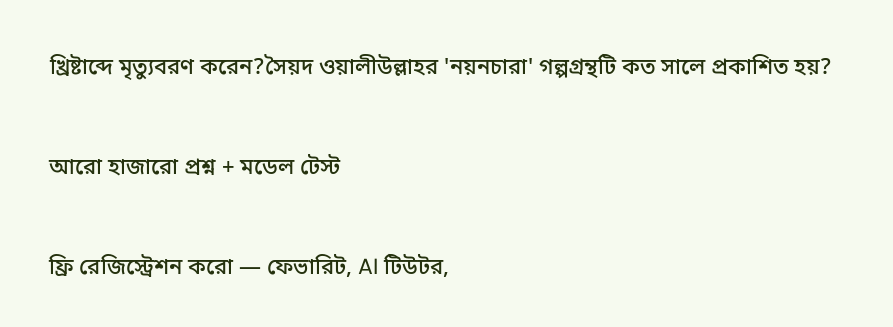খ্রিষ্টাব্দে মৃত্যুবরণ করেন?সৈয়দ ওয়ালীউল্লাহর 'নয়নচারা' গল্পগ্রন্থটি কত সালে প্রকাশিত হয়?

আরো হাজারো প্রশ্ন + মডেল টেস্ট

ফ্রি রেজিস্ট্রেশন করো — ফেভারিট, AI টিউটর,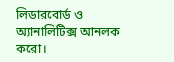লিডারবোর্ড ও অ্যানালিটিক্স আনলক করো।